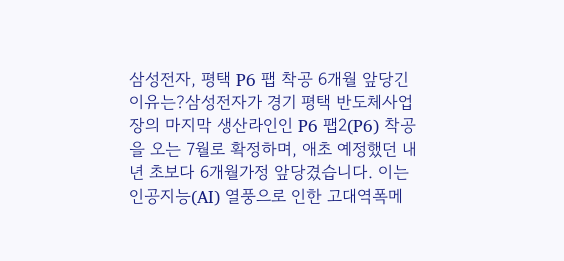삼성전자, 평택 P6 팹 착공 6개월 앞당긴 이유는?삼성전자가 경기 평택 반도체사업장의 마지막 생산라인인 P6 팹2(P6) 착공을 오는 7월로 확정하며, 애초 예정했던 내년 초보다 6개월가정 앞당겼습니다. 이는 인공지능(AI) 열풍으로 인한 고대역폭메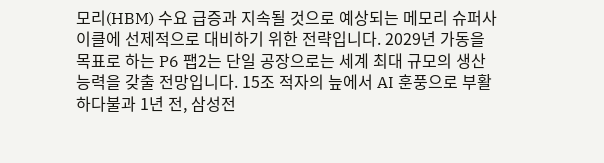모리(HBM) 수요 급증과 지속될 것으로 예상되는 메모리 슈퍼사이클에 선제적으로 대비하기 위한 전략입니다. 2029년 가동을 목표로 하는 P6 팹2는 단일 공장으로는 세계 최대 규모의 생산 능력을 갖출 전망입니다. 15조 적자의 늪에서 AI 훈풍으로 부활하다불과 1년 전, 삼성전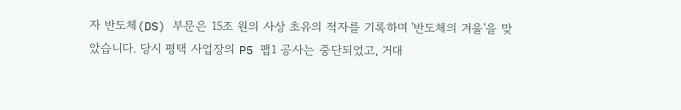자 반도체(DS) 부문은 15조 원의 사상 초유의 적자를 기록하며 '반도체의 겨울'을 맞았습니다. 당시 평택 사업장의 P5 팹1 공사는 중단되었고, 거대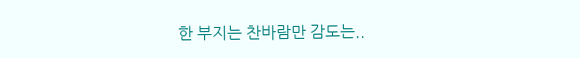한 부지는 찬바람만 감도는..